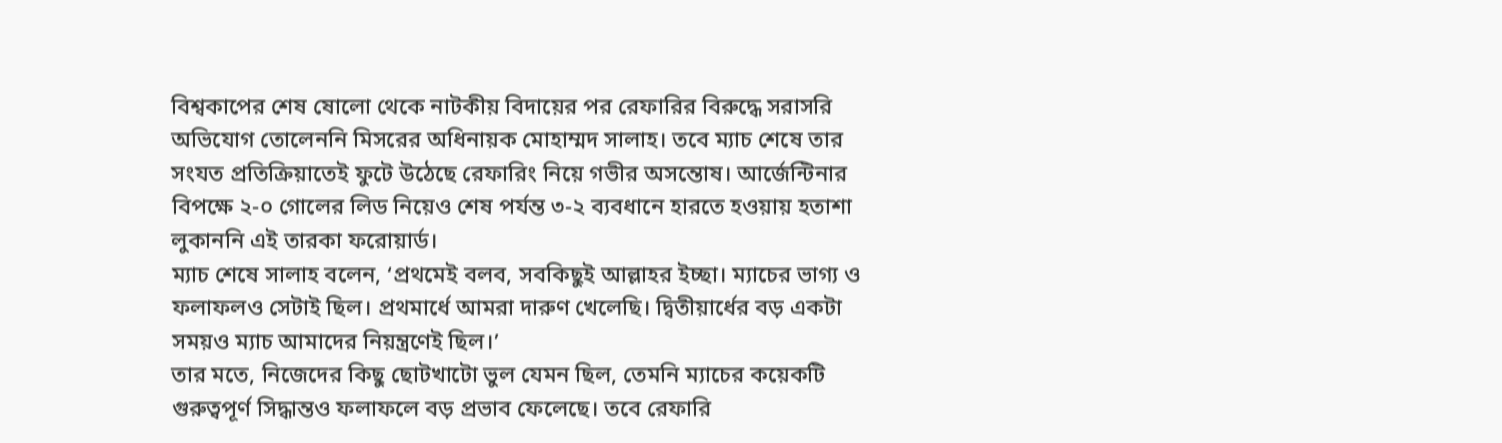বিশ্বকাপের শেষ ষোলো থেকে নাটকীয় বিদায়ের পর রেফারির বিরুদ্ধে সরাসরি অভিযোগ তোলেননি মিসরের অধিনায়ক মোহাম্মদ সালাহ। তবে ম্যাচ শেষে তার সংযত প্রতিক্রিয়াতেই ফুটে উঠেছে রেফারিং নিয়ে গভীর অসন্তোষ। আর্জেন্টিনার বিপক্ষে ২-০ গোলের লিড নিয়েও শেষ পর্যন্ত ৩-২ ব্যবধানে হারতে হওয়ায় হতাশা লুকাননি এই তারকা ফরোয়ার্ড।
ম্যাচ শেষে সালাহ বলেন, ‘প্রথমেই বলব, সবকিছুই আল্লাহর ইচ্ছা। ম্যাচের ভাগ্য ও ফলাফলও সেটাই ছিল। প্রথমার্ধে আমরা দারুণ খেলেছি। দ্বিতীয়ার্ধের বড় একটা সময়ও ম্যাচ আমাদের নিয়ন্ত্রণেই ছিল।’
তার মতে, নিজেদের কিছু ছোটখাটো ভুল যেমন ছিল, তেমনি ম্যাচের কয়েকটি গুরুত্বপূর্ণ সিদ্ধান্তও ফলাফলে বড় প্রভাব ফেলেছে। তবে রেফারি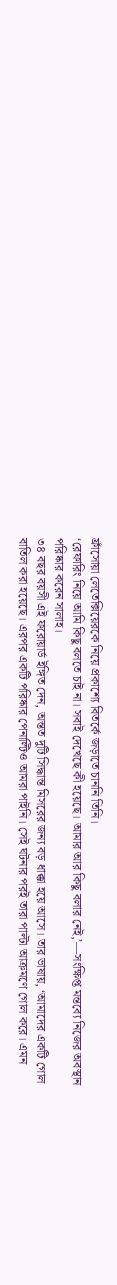ফ্রাঁসোয়া লেতেক্সিয়েরকে নিয়ে প্রকাশ্যে বিতর্কে জড়াতে চাননি তিনি।
‘রেফারিং নিয়ে আমি কিছু বলতে চাই না। সবাই দেখেছে কী হয়েছে। আমার আর কিছু বলার নেই,’—সংক্ষিপ্ত মন্তব্যে নিজের অবস্থান পরিষ্কার করেন সালাহ।
৩৪ বছর বয়সী এই ফরোয়ার্ড ইঙ্গিত দেন, অন্তত দুটি সিদ্ধান্ত মিসরের জন্য বড় ধাক্কা হয়ে আসে। তার ভাষায়, ‘আমাদের একটি গোল বাতিল করা হয়েছে। এরপর একটি পরিষ্কার পেনাল্টিও আমরা পাইনি। সেই ঘটনার পরই তারা পাল্টা আক্রমণে গোল করে। এমন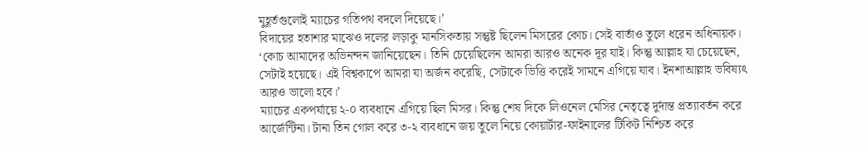মুহূর্তগুলোই ম্যাচের গতিপথ বদলে দিয়েছে।’
বিদায়ের হতাশার মাঝেও দলের লড়াকু মানসিকতায় সন্তুষ্ট ছিলেন মিসরের কোচ। সেই বার্তাও তুলে ধরেন অধিনায়ক। ‘কোচ আমাদের অভিনন্দন জানিয়েছেন। তিনি চেয়েছিলেন আমরা আরও অনেক দূর যাই। কিন্তু আল্লাহ যা চেয়েছেন, সেটাই হয়েছে। এই বিশ্বকাপে আমরা যা অর্জন করেছি, সেটাকে ভিত্তি করেই সামনে এগিয়ে যাব। ইনশাআল্লাহ ভবিষ্যৎ আরও ভালো হবে।’
ম্যাচের একপর্যায়ে ২-০ ব্যবধানে এগিয়ে ছিল মিসর। কিন্তু শেষ দিকে লিওনেল মেসির নেতৃত্বে দুর্দান্ত প্রত্যাবর্তন করে আর্জেন্টিনা। টানা তিন গোল করে ৩-২ ব্যবধানে জয় তুলে নিয়ে কোয়ার্টার-ফাইনালের টিকিট নিশ্চিত করে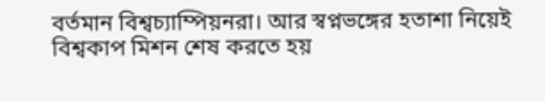বর্তমান বিশ্বচ্যাম্পিয়নরা। আর স্বপ্নভঙ্গের হতাশা নিয়েই বিশ্বকাপ মিশন শেষ করতে হয়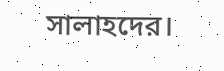সালাহদের।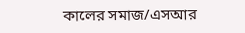কালের সমাজ/এসআর